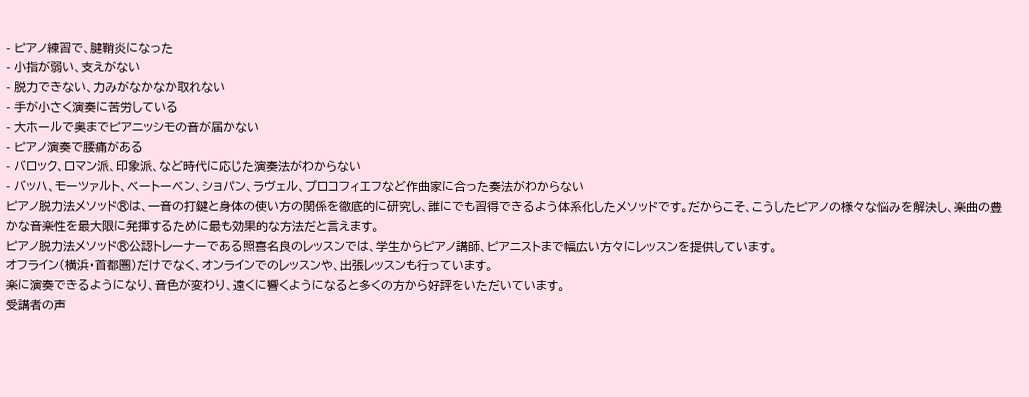- ピアノ練習で、腱鞘炎になった
- 小指が弱い、支えがない
- 脱力できない、力みがなかなか取れない
- 手が小さく演奏に苦労している
- 大ホールで奥までピアニッシモの音が届かない
- ピアノ演奏で腰痛がある
- バロック、ロマン派、印象派、など時代に応じた演奏法がわからない
- バッハ、モーツァルト、ベートーベン、ショパン、ラヴェル、プロコフィエフなど作曲家に合った奏法がわからない
ピアノ脱力法メソッド®は、一音の打鍵と身体の使い方の関係を徹底的に研究し、誰にでも習得できるよう体系化したメソッドです。だからこそ、こうしたピアノの様々な悩みを解決し、楽曲の豊かな音楽性を最大限に発揮するために最も効果的な方法だと言えます。
ピアノ脱力法メソッド®公認トレーナーである照喜名良のレッスンでは、学生からピアノ講師、ピアニストまで幅広い方々にレッスンを提供しています。
オフライン(横浜・首都圏)だけでなく、オンラインでのレッスンや、出張レッスンも行っています。
楽に演奏できるようになり、音色が変わり、遠くに響くようになると多くの方から好評をいただいています。
受講者の声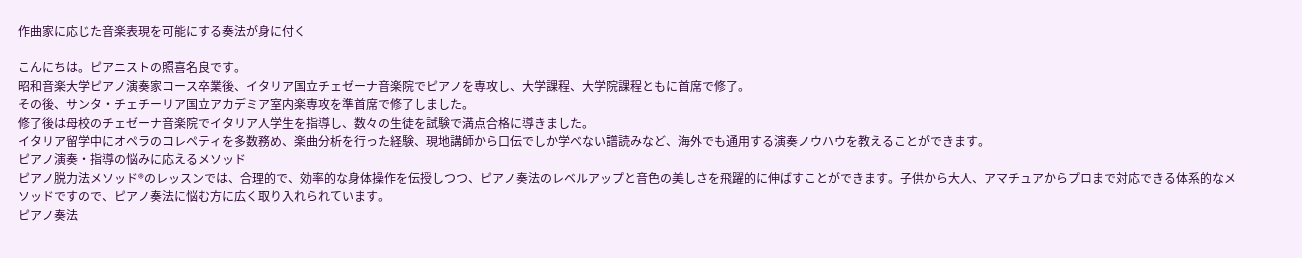作曲家に応じた音楽表現を可能にする奏法が身に付く

こんにちは。ピアニストの照喜名良です。
昭和音楽大学ピアノ演奏家コース卒業後、イタリア国立チェゼーナ音楽院でピアノを専攻し、大学課程、大学院課程ともに首席で修了。
その後、サンタ・チェチーリア国立アカデミア室内楽専攻を準首席で修了しました。
修了後は母校のチェゼーナ音楽院でイタリア人学生を指導し、数々の生徒を試験で満点合格に導きました。
イタリア留学中にオペラのコレペティを多数務め、楽曲分析を行った経験、現地講師から口伝でしか学べない譜読みなど、海外でも通用する演奏ノウハウを教えることができます。
ピアノ演奏・指導の悩みに応えるメソッド
ピアノ脱力法メソッド®のレッスンでは、合理的で、効率的な身体操作を伝授しつつ、ピアノ奏法のレベルアップと音色の美しさを飛躍的に伸ばすことができます。子供から大人、アマチュアからプロまで対応できる体系的なメソッドですので、ピアノ奏法に悩む方に広く取り入れられています。
ピアノ奏法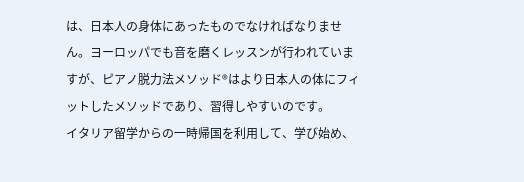は、日本人の身体にあったものでなければなりません。ヨーロッパでも音を磨くレッスンが行われていますが、ピアノ脱力法メソッド®はより日本人の体にフィットしたメソッドであり、習得しやすいのです。
イタリア留学からの一時帰国を利用して、学び始め、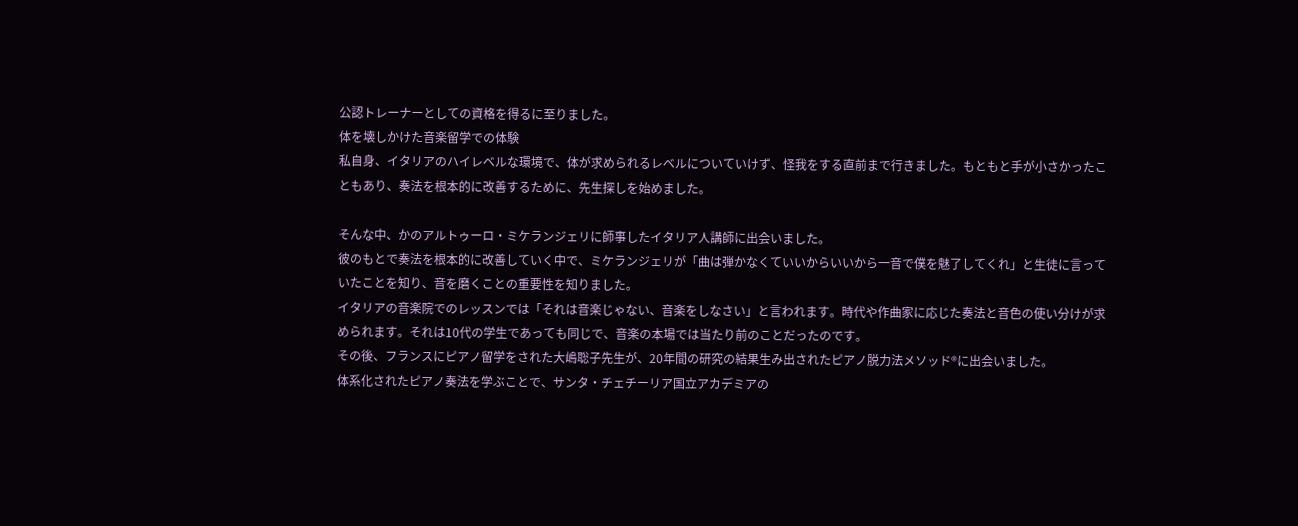公認トレーナーとしての資格を得るに至りました。
体を壊しかけた音楽留学での体験
私自身、イタリアのハイレベルな環境で、体が求められるレベルについていけず、怪我をする直前まで行きました。もともと手が小さかったこともあり、奏法を根本的に改善するために、先生探しを始めました。

そんな中、かのアルトゥーロ・ミケランジェリに師事したイタリア人講師に出会いました。
彼のもとで奏法を根本的に改善していく中で、ミケランジェリが「曲は弾かなくていいからいいから一音で僕を魅了してくれ」と生徒に言っていたことを知り、音を磨くことの重要性を知りました。
イタリアの音楽院でのレッスンでは「それは音楽じゃない、音楽をしなさい」と言われます。時代や作曲家に応じた奏法と音色の使い分けが求められます。それは10代の学生であっても同じで、音楽の本場では当たり前のことだったのです。
その後、フランスにピアノ留学をされた大嶋聡子先生が、20年間の研究の結果生み出されたピアノ脱力法メソッド®に出会いました。
体系化されたピアノ奏法を学ぶことで、サンタ・チェチーリア国立アカデミアの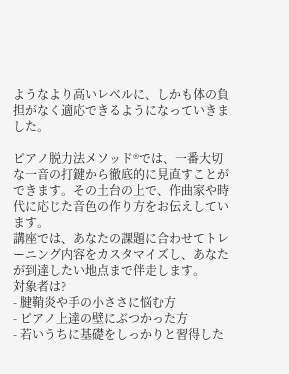ようなより高いレベルに、しかも体の負担がなく適応できるようになっていきました。

ピアノ脱力法メソッド®では、一番大切な一音の打鍵から徹底的に見直すことができます。その土台の上で、作曲家や時代に応じた音色の作り方をお伝えしています。
講座では、あなたの課題に合わせてトレーニング内容をカスタマイズし、あなたが到達したい地点まで伴走します。
対象者は?
- 腱鞘炎や手の小ささに悩む方
- ピアノ上達の壁にぶつかった方
- 若いうちに基礎をしっかりと習得した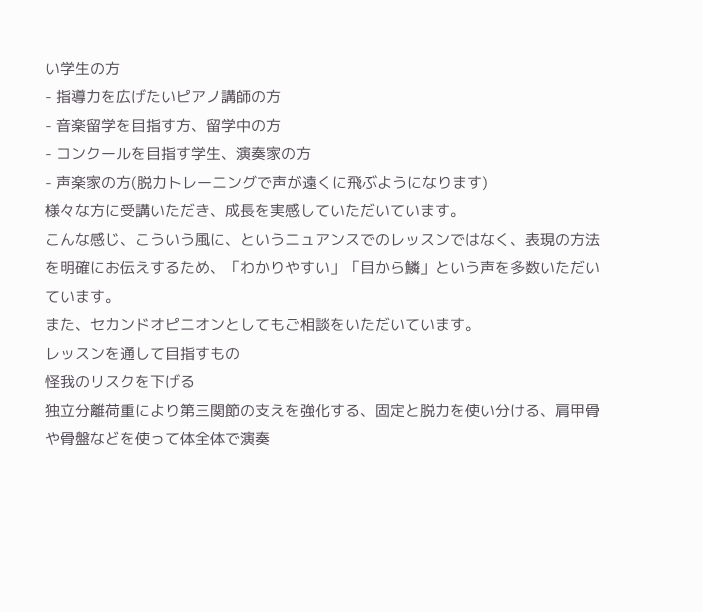い学生の方
- 指導力を広げたいピアノ講師の方
- 音楽留学を目指す方、留学中の方
- コンクールを目指す学生、演奏家の方
- 声楽家の方(脱力トレーニングで声が遠くに飛ぶようになります)
様々な方に受講いただき、成長を実感していただいています。
こんな感じ、こういう風に、というニュアンスでのレッスンではなく、表現の方法を明確にお伝えするため、「わかりやすい」「目から鱗」という声を多数いただいています。
また、セカンドオピニオンとしてもご相談をいただいています。
レッスンを通して目指すもの
怪我のリスクを下げる
独立分離荷重により第三関節の支えを強化する、固定と脱力を使い分ける、肩甲骨や骨盤などを使って体全体で演奏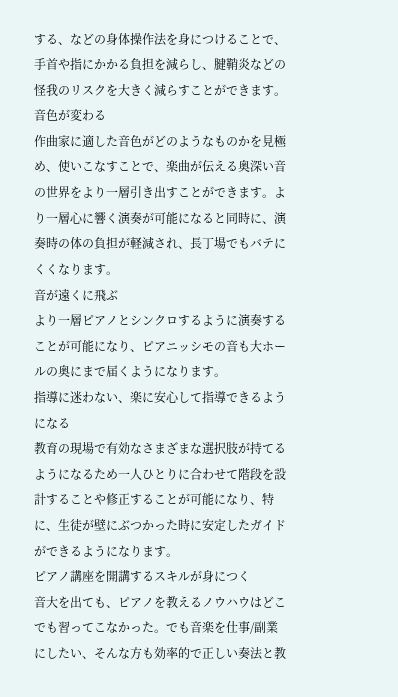する、などの身体操作法を身につけることで、手首や指にかかる負担を減らし、腱鞘炎などの怪我のリスクを大きく減らすことができます。
音色が変わる
作曲家に適した音色がどのようなものかを見極め、使いこなすことで、楽曲が伝える奥深い音の世界をより一層引き出すことができます。より一層心に響く演奏が可能になると同時に、演奏時の体の負担が軽減され、長丁場でもバテにくくなります。
音が遠くに飛ぶ
より一層ピアノとシンクロするように演奏することが可能になり、ピアニッシモの音も大ホールの奥にまで届くようになります。
指導に迷わない、楽に安心して指導できるようになる
教育の現場で有効なさまざまな選択肢が持てるようになるため一人ひとりに合わせて階段を設計することや修正することが可能になり、特に、生徒が壁にぶつかった時に安定したガイドができるようになります。
ピアノ講座を開講するスキルが身につく
音大を出ても、ピアノを教えるノウハウはどこでも習ってこなかった。でも音楽を仕事/副業にしたい、そんな方も効率的で正しい奏法と教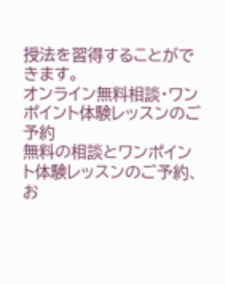授法を習得することができます。
オンライン無料相談・ワンポイント体験レッスンのご予約
無料の相談とワンポイント体験レッスンのご予約、お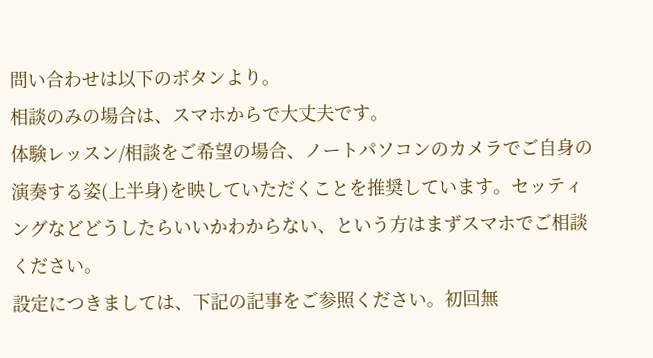問い合わせは以下のボタンより。
相談のみの場合は、スマホからで大丈夫です。
体験レッスン/相談をご希望の場合、ノートパソコンのカメラでご自身の演奏する姿(上半身)を映していただくことを推奨しています。セッティングなどどうしたらいいかわからない、という方はまずスマホでご相談ください。
設定につきましては、下記の記事をご参照ください。初回無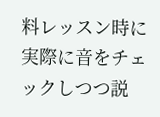料レッスン時に実際に音をチェックしつつ説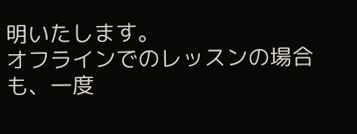明いたします。
オフラインでのレッスンの場合も、一度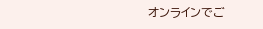オンラインでご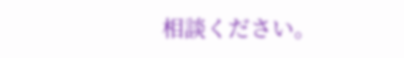相談ください。